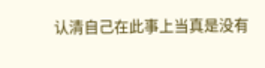认清自己在此事上当真是没有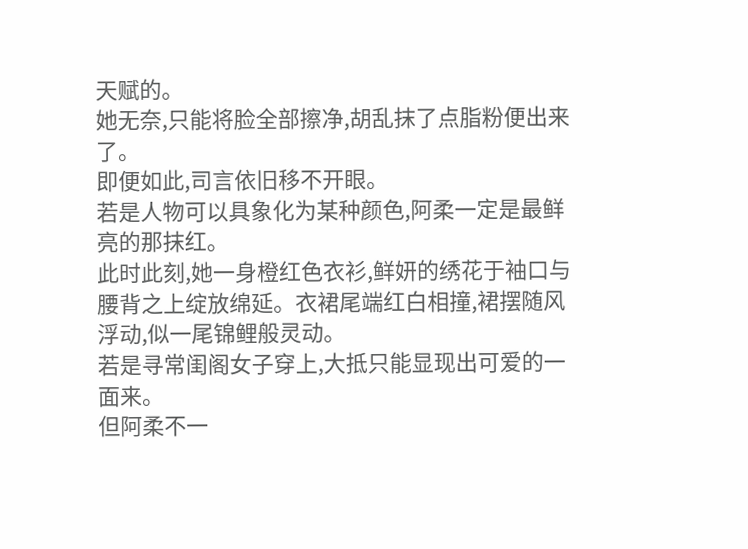天赋的。
她无奈,只能将脸全部擦净,胡乱抹了点脂粉便出来了。
即便如此,司言依旧移不开眼。
若是人物可以具象化为某种颜色,阿柔一定是最鲜亮的那抹红。
此时此刻,她一身橙红色衣衫,鲜妍的绣花于袖口与腰背之上绽放绵延。衣裙尾端红白相撞,裙摆随风浮动,似一尾锦鲤般灵动。
若是寻常闺阁女子穿上,大抵只能显现出可爱的一面来。
但阿柔不一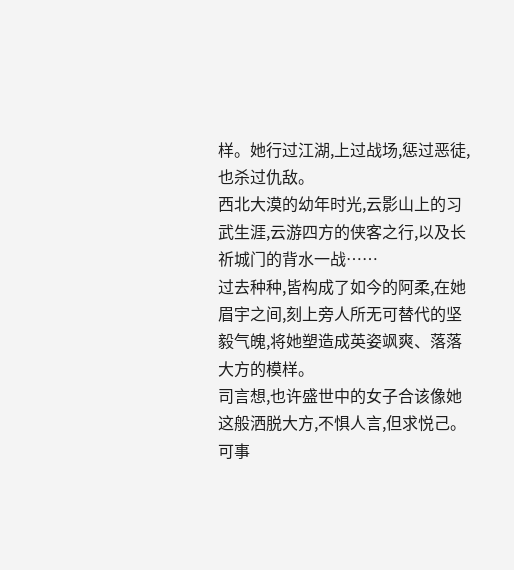样。她行过江湖,上过战场,惩过恶徒,也杀过仇敌。
西北大漠的幼年时光,云影山上的习武生涯,云游四方的侠客之行,以及长祈城门的背水一战……
过去种种,皆构成了如今的阿柔,在她眉宇之间,刻上旁人所无可替代的坚毅气魄,将她塑造成英姿飒爽、落落大方的模样。
司言想,也许盛世中的女子合该像她这般洒脱大方,不惧人言,但求悦己。可事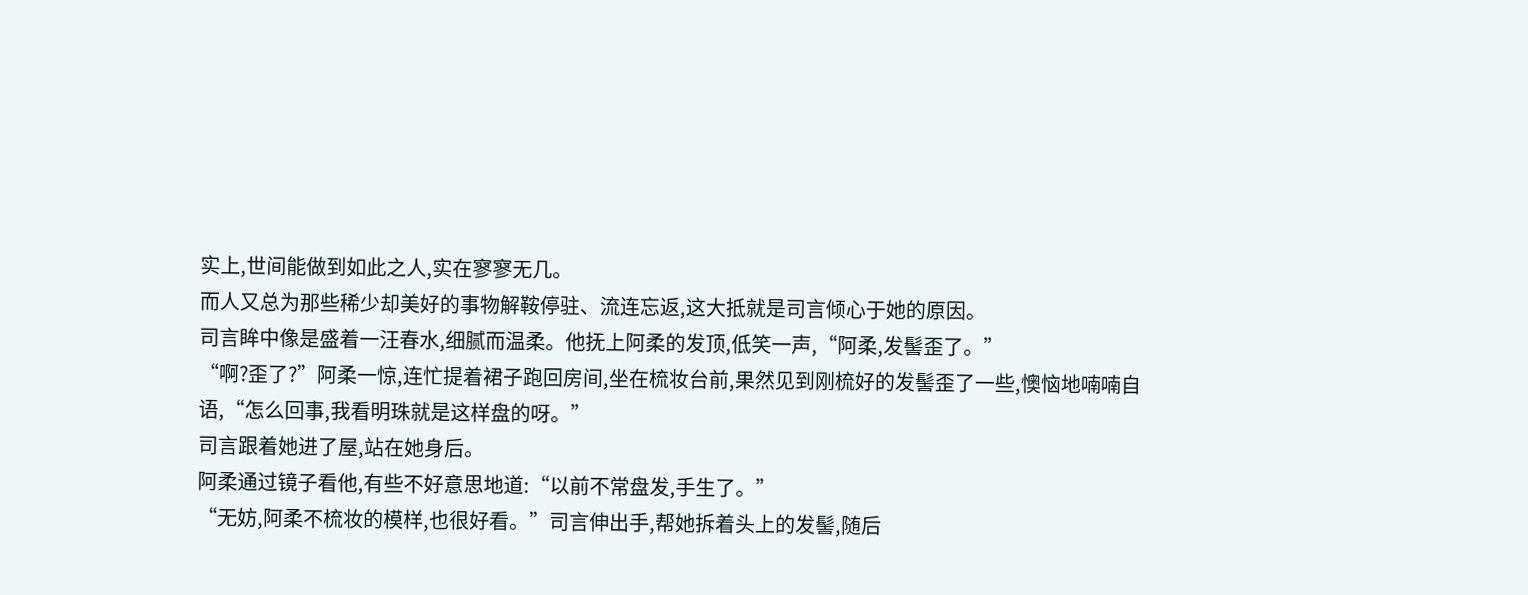实上,世间能做到如此之人,实在寥寥无几。
而人又总为那些稀少却美好的事物解鞍停驻、流连忘返,这大抵就是司言倾心于她的原因。
司言眸中像是盛着一汪春水,细腻而温柔。他抚上阿柔的发顶,低笑一声,“阿柔,发髻歪了。”
“啊?歪了?”阿柔一惊,连忙提着裙子跑回房间,坐在梳妆台前,果然见到刚梳好的发髻歪了一些,懊恼地喃喃自语,“怎么回事,我看明珠就是这样盘的呀。”
司言跟着她进了屋,站在她身后。
阿柔通过镜子看他,有些不好意思地道:“以前不常盘发,手生了。”
“无妨,阿柔不梳妆的模样,也很好看。”司言伸出手,帮她拆着头上的发髻,随后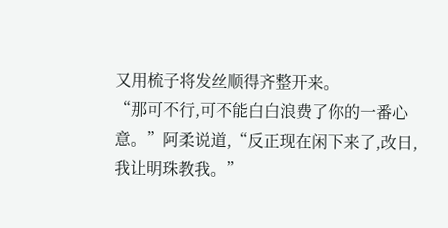又用梳子将发丝顺得齐整开来。
“那可不行,可不能白白浪费了你的一番心意。”阿柔说道,“反正现在闲下来了,改日,我让明珠教我。”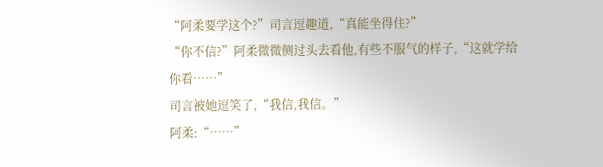“阿柔要学这个?”司言逗趣道,“真能坐得住?”
“你不信?”阿柔微微侧过头去看他,有些不服气的样子,“这就学给你看……”
司言被她逗笑了,“我信,我信。”
阿柔:“……”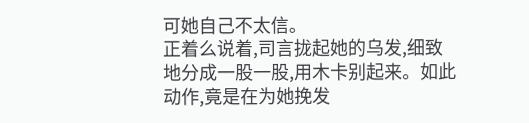可她自己不太信。
正着么说着,司言拢起她的乌发,细致地分成一股一股,用木卡别起来。如此动作,竟是在为她挽发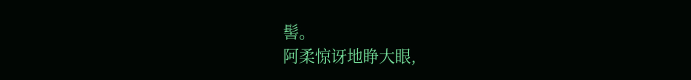髻。
阿柔惊讶地睁大眼,